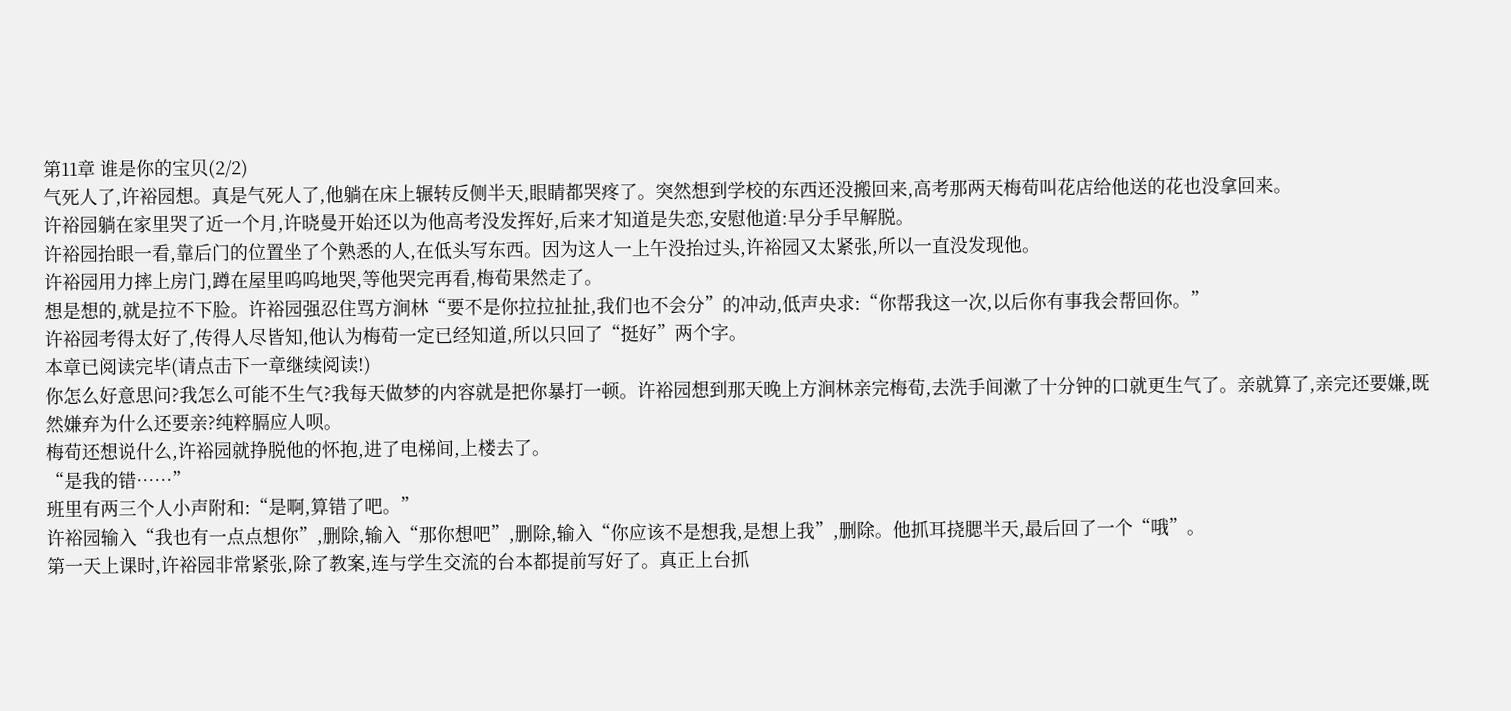第11章 谁是你的宝贝(2/2)
气死人了,许裕园想。真是气死人了,他躺在床上辗转反侧半天,眼睛都哭疼了。突然想到学校的东西还没搬回来,高考那两天梅荀叫花店给他送的花也没拿回来。
许裕园躺在家里哭了近一个月,许晓曼开始还以为他高考没发挥好,后来才知道是失恋,安慰他道:早分手早解脱。
许裕园抬眼一看,靠后门的位置坐了个熟悉的人,在低头写东西。因为这人一上午没抬过头,许裕园又太紧张,所以一直没发现他。
许裕园用力摔上房门,蹲在屋里呜呜地哭,等他哭完再看,梅荀果然走了。
想是想的,就是拉不下脸。许裕园强忍住骂方涧林“要不是你拉拉扯扯,我们也不会分”的冲动,低声央求:“你帮我这一次,以后你有事我会帮回你。”
许裕园考得太好了,传得人尽皆知,他认为梅荀一定已经知道,所以只回了“挺好”两个字。
本章已阅读完毕(请点击下一章继续阅读!)
你怎么好意思问?我怎么可能不生气?我每天做梦的内容就是把你暴打一顿。许裕园想到那天晚上方涧林亲完梅荀,去洗手间漱了十分钟的口就更生气了。亲就算了,亲完还要嫌,既然嫌弃为什么还要亲?纯粹膈应人呗。
梅荀还想说什么,许裕园就挣脱他的怀抱,进了电梯间,上楼去了。
“是我的错……”
班里有两三个人小声附和:“是啊,算错了吧。”
许裕园输入“我也有一点点想你”,删除,输入“那你想吧”,删除,输入“你应该不是想我,是想上我”,删除。他抓耳挠腮半天,最后回了一个“哦”。
第一天上课时,许裕园非常紧张,除了教案,连与学生交流的台本都提前写好了。真正上台抓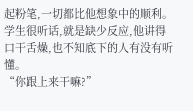起粉笔,一切都比他想象中的顺利。学生很听话,就是缺少反应,他讲得口干舌燥,也不知底下的人有没有听懂。
“你跟上来干嘛?”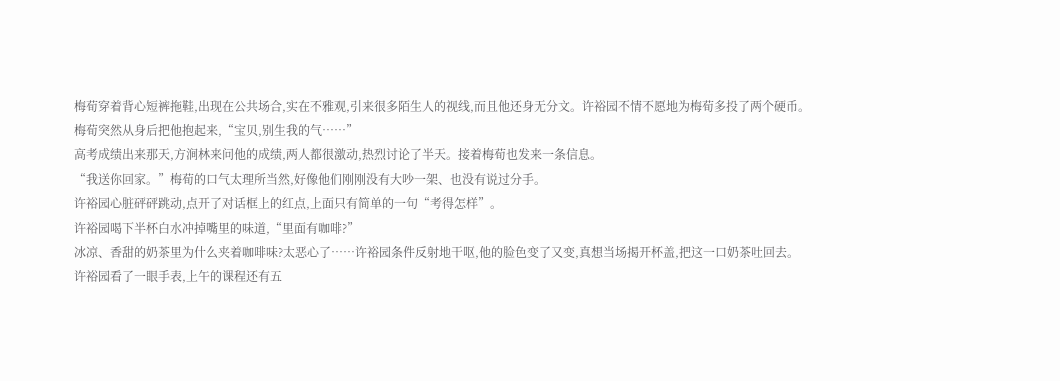梅荀穿着背心短裤拖鞋,出现在公共场合,实在不雅观,引来很多陌生人的视线,而且他还身无分文。许裕园不情不愿地为梅荀多投了两个硬币。
梅荀突然从身后把他抱起来,“宝贝,别生我的气……”
高考成绩出来那天,方涧林来问他的成绩,两人都很激动,热烈讨论了半天。接着梅荀也发来一条信息。
“我送你回家。”梅荀的口气太理所当然,好像他们刚刚没有大吵一架、也没有说过分手。
许裕园心脏砰砰跳动,点开了对话框上的红点,上面只有简单的一句“考得怎样”。
许裕园喝下半杯白水冲掉嘴里的味道,“里面有咖啡?”
冰凉、香甜的奶茶里为什么夹着咖啡味?太恶心了……许裕园条件反射地干呕,他的脸色变了又变,真想当场揭开杯盖,把这一口奶茶吐回去。
许裕园看了一眼手表,上午的课程还有五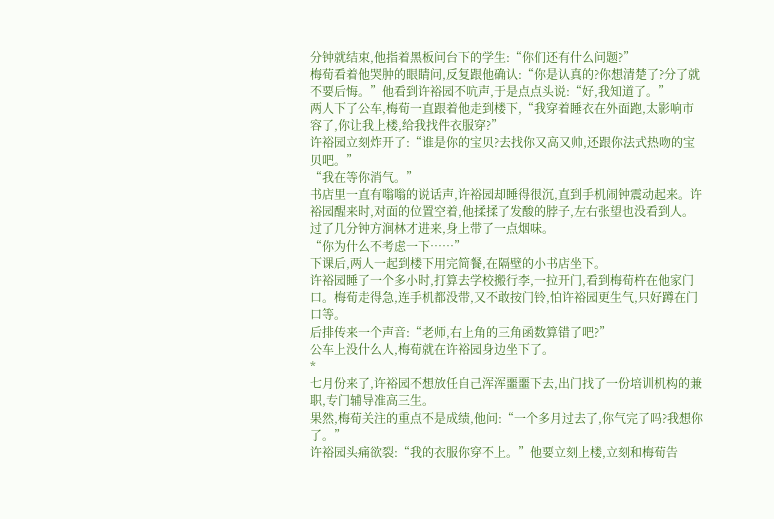分钟就结束,他指着黑板问台下的学生:“你们还有什么问题?”
梅荀看着他哭肿的眼睛问,反复跟他确认:“你是认真的?你想清楚了?分了就不要后悔。”他看到许裕园不吭声,于是点点头说:“好,我知道了。”
两人下了公车,梅荀一直跟着他走到楼下,“我穿着睡衣在外面跑,太影响市容了,你让我上楼,给我找件衣服穿?”
许裕园立刻炸开了:“谁是你的宝贝?去找你又高又帅,还跟你法式热吻的宝贝吧。”
“我在等你消气。”
书店里一直有嗡嗡的说话声,许裕园却睡得很沉,直到手机闹钟震动起来。许裕园醒来时,对面的位置空着,他揉揉了发酸的脖子,左右张望也没看到人。过了几分钟方涧林才进来,身上带了一点烟味。
“你为什么不考虑一下……”
下课后,两人一起到楼下用完简餐,在隔壁的小书店坐下。
许裕园睡了一个多小时,打算去学校搬行李,一拉开门,看到梅荀杵在他家门口。梅荀走得急,连手机都没带,又不敢按门铃,怕许裕园更生气,只好蹲在门口等。
后排传来一个声音:“老师,右上角的三角函数算错了吧?”
公车上没什么人,梅荀就在许裕园身边坐下了。
*
七月份来了,许裕园不想放任自己浑浑噩噩下去,出门找了一份培训机构的兼职,专门辅导准高三生。
果然,梅荀关注的重点不是成绩,他问:“一个多月过去了,你气完了吗?我想你了。”
许裕园头痛欲裂:“我的衣服你穿不上。”他要立刻上楼,立刻和梅荀告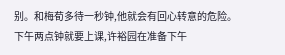别。和梅荀多待一秒钟,他就会有回心转意的危险。
下午两点钟就要上课,许裕园在准备下午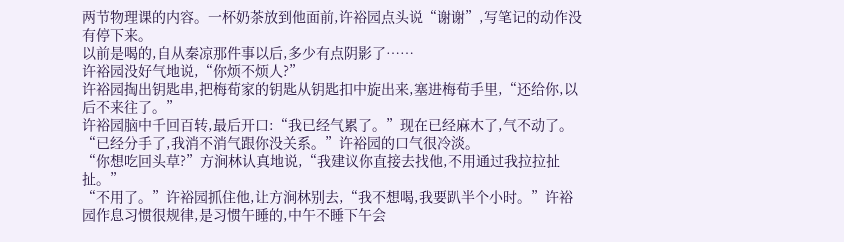两节物理课的内容。一杯奶茶放到他面前,许裕园点头说“谢谢”,写笔记的动作没有停下来。
以前是喝的,自从秦凉那件事以后,多少有点阴影了……
许裕园没好气地说,“你烦不烦人?”
许裕园掏出钥匙串,把梅荀家的钥匙从钥匙扣中旋出来,塞进梅荀手里,“还给你,以后不来往了。”
许裕园脑中千回百转,最后开口:“我已经气累了。”现在已经麻木了,气不动了。
“已经分手了,我消不消气跟你没关系。”许裕园的口气很冷淡。
“你想吃回头草?”方涧林认真地说,“我建议你直接去找他,不用通过我拉拉扯扯。”
“不用了。”许裕园抓住他,让方涧林别去,“我不想喝,我要趴半个小时。”许裕园作息习惯很规律,是习惯午睡的,中午不睡下午会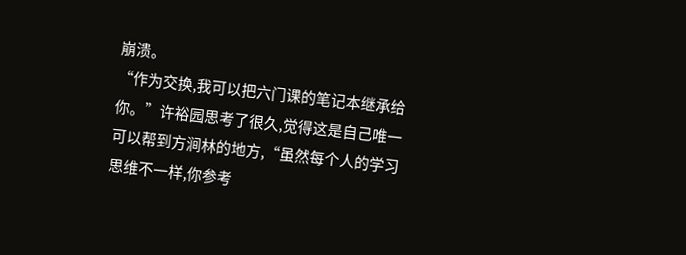崩溃。
“作为交换,我可以把六门课的笔记本继承给你。”许裕园思考了很久,觉得这是自己唯一可以帮到方涧林的地方,“虽然每个人的学习思维不一样,你参考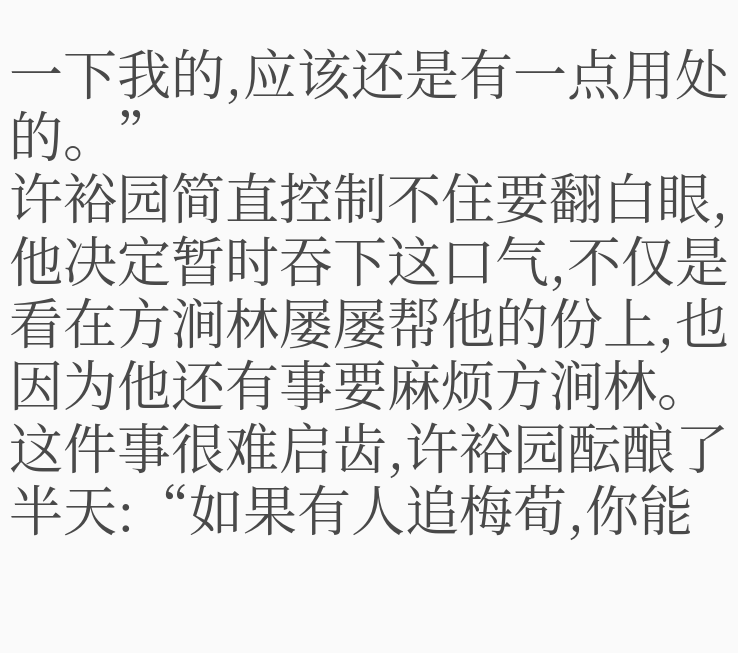一下我的,应该还是有一点用处的。”
许裕园简直控制不住要翻白眼,他决定暂时吞下这口气,不仅是看在方涧林屡屡帮他的份上,也因为他还有事要麻烦方涧林。
这件事很难启齿,许裕园酝酿了半天:“如果有人追梅荀,你能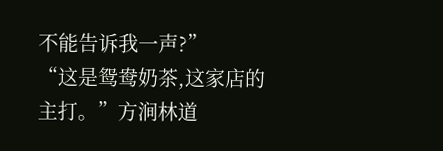不能告诉我一声?”
“这是鸳鸯奶茶,这家店的主打。”方涧林道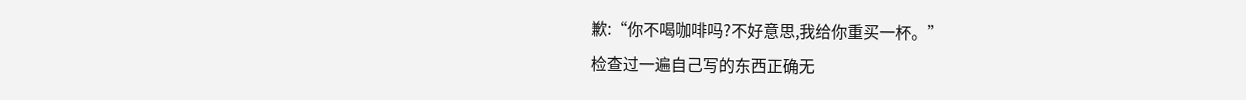歉:“你不喝咖啡吗?不好意思,我给你重买一杯。”
检查过一遍自己写的东西正确无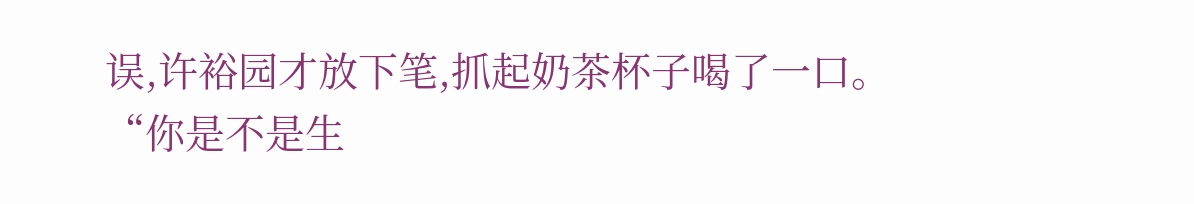误,许裕园才放下笔,抓起奶茶杯子喝了一口。
“你是不是生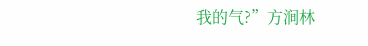我的气?”方涧林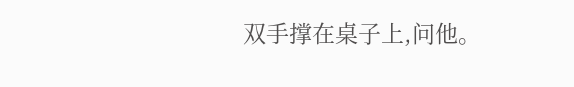双手撑在桌子上,问他。